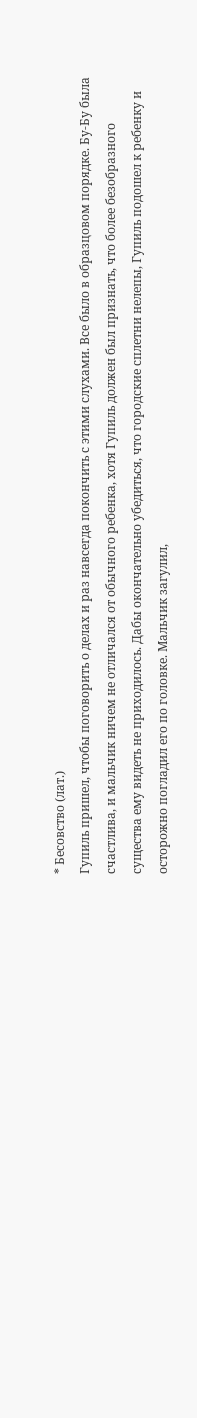* Бесовство (лат.)
Гупиль пришел, чтобы поговорить о делах и раз навсегда покончить с этими слухами. Все было в образцовом порядке. Бу-Бу была счастлива, и мальчик ничем не отличался от обычного ребенка, хотя Гупиль должен был признать, что более безобразного существа ему видеть не приходилось. Дабы окончательно убедиться, что городские сплетни нелепы, Гупиль подошел к ребенку и осторожно погладил его по головке. Мальчик загулил,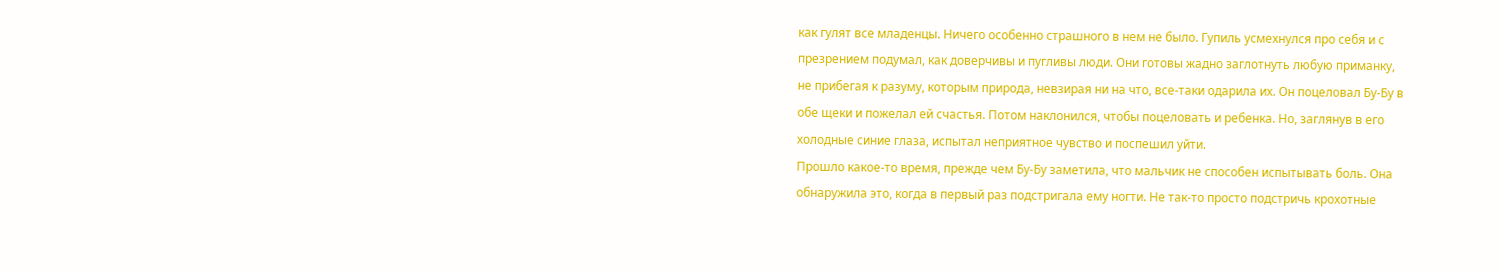как гулят все младенцы. Ничего особенно страшного в нем не было. Гупиль усмехнулся про себя и с презрением подумал, как доверчивы и пугливы люди. Они готовы жадно заглотнуть любую приманку, не прибегая к разуму, которым природа, невзирая ни на что, все-таки одарила их. Он поцеловал Бу-Бу в обе щеки и пожелал ей счастья. Потом наклонился, чтобы поцеловать и ребенка. Но, заглянув в его холодные синие глаза, испытал неприятное чувство и поспешил уйти.
Прошло какое-то время, прежде чем Бу-Бу заметила, что мальчик не способен испытывать боль. Она обнаружила это, когда в первый раз подстригала ему ногти. Не так-то просто подстричь крохотные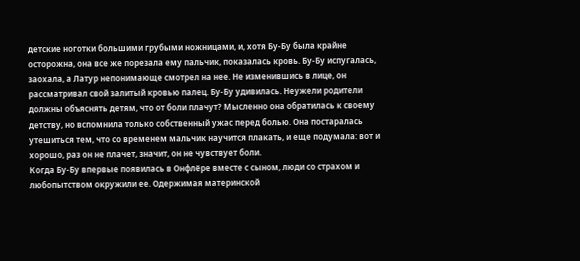детские ноготки большими грубыми ножницами, и, хотя Бу-Бу была крайне осторожна, она все же порезала ему пальчик, показалась кровь. Бу-Бу испугалась, заохала, а Латур непонимающе смотрел на нее. Не изменившись в лице, он рассматривал свой залитый кровью палец. Бу-Бу удивилась. Неужели родители должны объяснять детям, что от боли плачут? Мысленно она обратилась к своему детству, но вспомнила только собственный ужас перед болью. Она постаралась утешиться тем, что со временем мальчик научится плакать, и еще подумала: вот и хорошо, раз он не плачет, значит, он не чувствует боли.
Когда Бу-Бу впервые появилась в Онфлёре вместе с сыном, люди со страхом и любопытством окружили ее. Одержимая материнской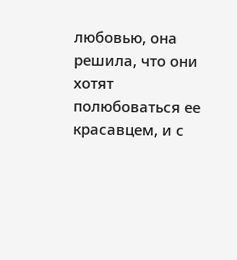любовью, она решила, что они хотят полюбоваться ее красавцем, и с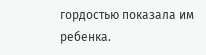гордостью показала им ребенка.